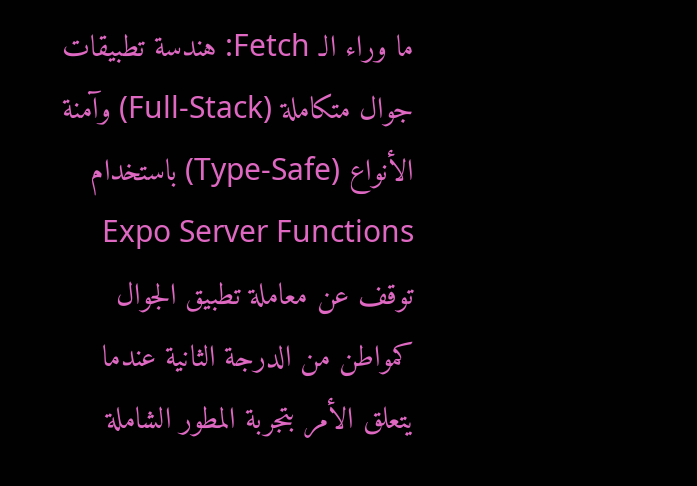ما وراء الـ Fetch: هندسة تطبيقات جوال متكاملة (Full-Stack) وآمنة الأنواع (Type-Safe) باستخدام Expo Server Functions
توقف عن معاملة تطبيق الجوال كمواطن من الدرجة الثانية عندما يتعلق الأمر بتجربة المطور الشاملة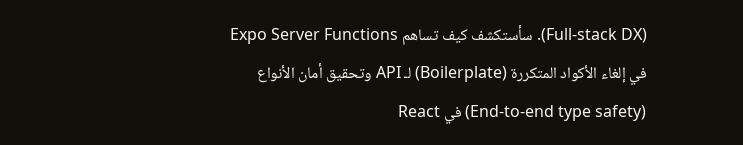(Full-stack DX). سأستكشف كيف تساهم Expo Server Functions في إلغاء الأكواد المتكررة (Boilerplate) لـ API وتحقيق أمان الأنواع (End-to-end type safety) في React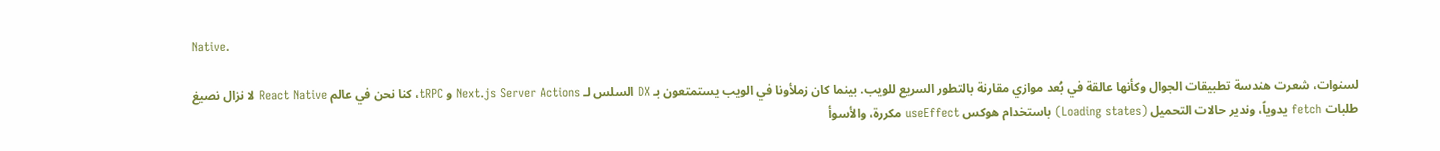Native.

لسنوات، شعرت هندسة تطبيقات الجوال وكأنها عالقة في بُعد موازي مقارنة بالتطور السريع للويب. بينما كان زملأونا في الويب يستمتعون بـ DX السلس لـ Next.js Server Actions و tRPC، كنا نحن في عالم React Native لا نزال نصيغ طلبات fetch يدوياً، وندير حالات التحميل (Loading states) باستخدام هوكس useEffect مكررة، والأسوأ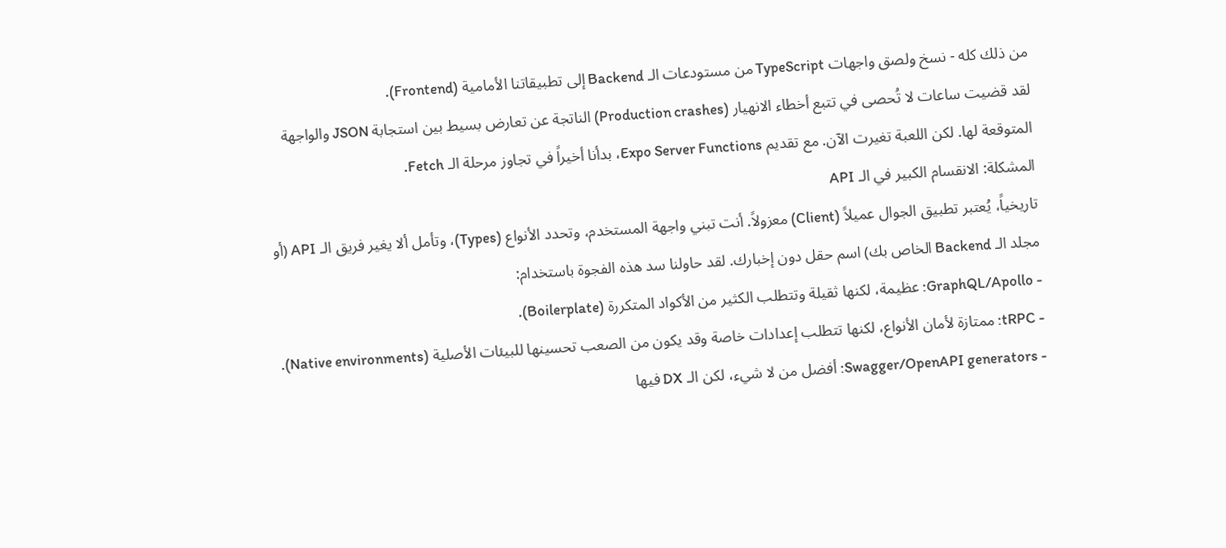من ذلك كله - نسخ ولصق واجهات TypeScript من مستودعات الـ Backend إلى تطبيقاتنا الأمامية (Frontend).
لقد قضيت ساعات لا تُحصى في تتبع أخطاء الانهيار (Production crashes) الناتجة عن تعارض بسيط بين استجابة JSON والواجهة المتوقعة لها. لكن اللعبة تغيرت الآن. مع تقديم Expo Server Functions، بدأنا أخيراً في تجاوز مرحلة الـ Fetch.
المشكلة: الانقسام الكبير في الـ API
تاريخياً، يُعتبر تطبيق الجوال عميلاً (Client) معزولاً. أنت تبني واجهة المستخدم، وتحدد الأنواع (Types)، وتأمل ألا يغير فريق الـ API (أو مجلد الـ Backend الخاص بك) اسم حقل دون إخبارك. لقد حاولنا سد هذه الفجوة باستخدام:
- GraphQL/Apollo: عظيمة، لكنها ثقيلة وتتطلب الكثير من الأكواد المتكررة (Boilerplate).
- tRPC: ممتازة لأمان الأنواع، لكنها تتطلب إعدادات خاصة وقد يكون من الصعب تحسينها للبيئات الأصلية (Native environments).
- Swagger/OpenAPI generators: أفضل من لا شيء، لكن الـ DX فيها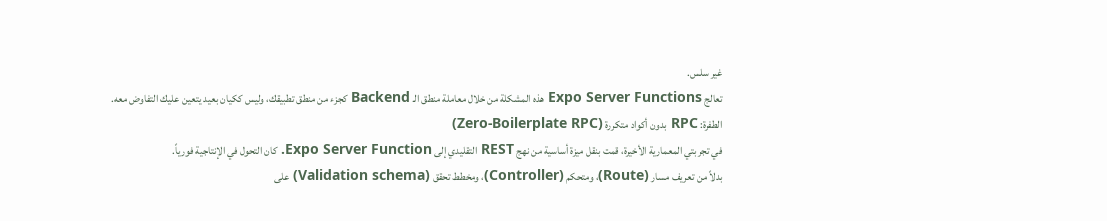غير سلس.
تعالج Expo Server Functions هذه المشكلة من خلال معاملة منطق الـ Backend كجزء من منطق تطبيقك، وليس ككيان بعيد يتعين عليك التفاوض معه.
الطفرة: RPC بدون أكواد متكررة (Zero-Boilerplate RPC)
في تجربتي المعمارية الأخيرة، قمت بنقل ميزة أساسية من نهج REST التقليدي إلى Expo Server Function. كان التحول في الإنتاجية فورياً.
بدلاً من تعريف مسار (Route)، ومتحكم (Controller)، ومخطط تحقق (Validation schema) على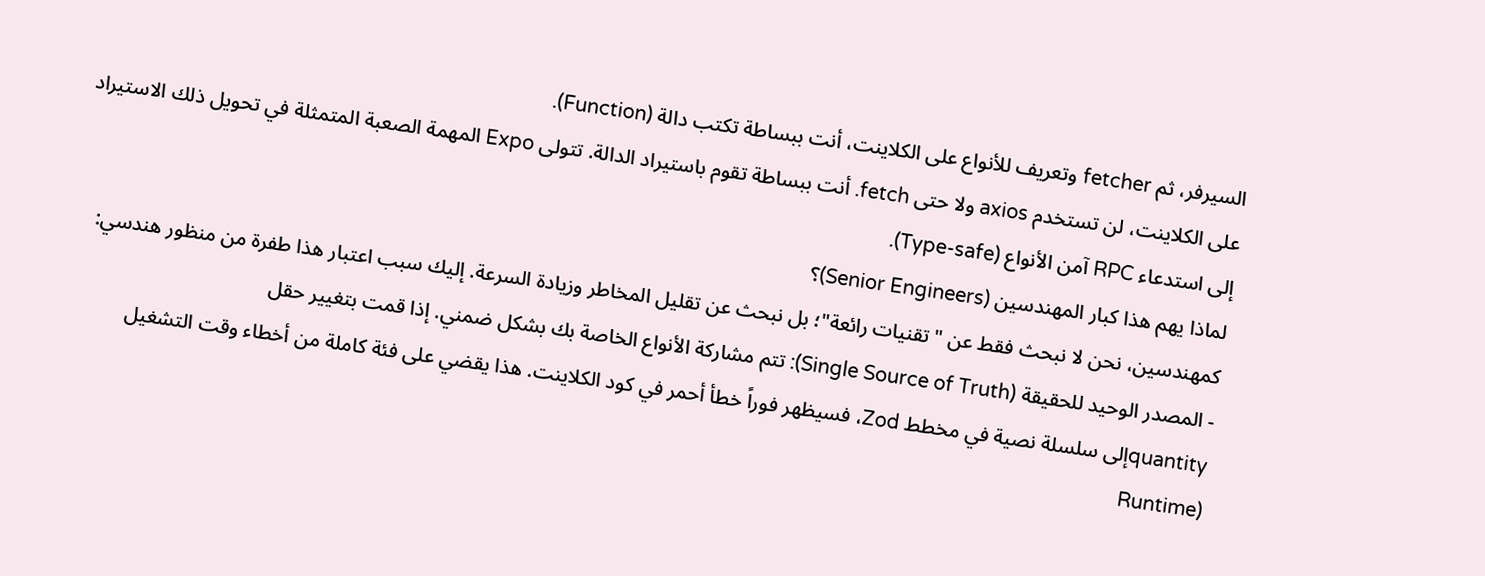السيرفر، ثم fetcher وتعريف للأنواع على الكلاينت، أنت ببساطة تكتب دالة (Function).
على الكلاينت، لن تستخدم axios ولا حتى fetch. أنت ببساطة تقوم باستيراد الدالة. تتولى Expo المهمة الصعبة المتمثلة في تحويل ذلك الاستيراد إلى استدعاء RPC آمن الأنواع (Type-safe).
لماذا يهم هذا كبار المهندسين (Senior Engineers)؟
كمهندسين، نحن لا نبحث فقط عن "تقنيات رائعة"؛ بل نبحث عن تقليل المخاطر وزيادة السرعة. إليك سبب اعتبار هذا طفرة من منظور هندسي:
- المصدر الوحيد للحقيقة (Single Source of Truth): تتم مشاركة الأنواع الخاصة بك بشكل ضمني. إذا قمت بتغيير حقل
quantityإلى سلسلة نصية في مخطط Zod، فسيظهر فوراً خطأ أحمر في كود الكلاينت. هذا يقضي على فئة كاملة من أخطاء وقت التشغيل (Runtime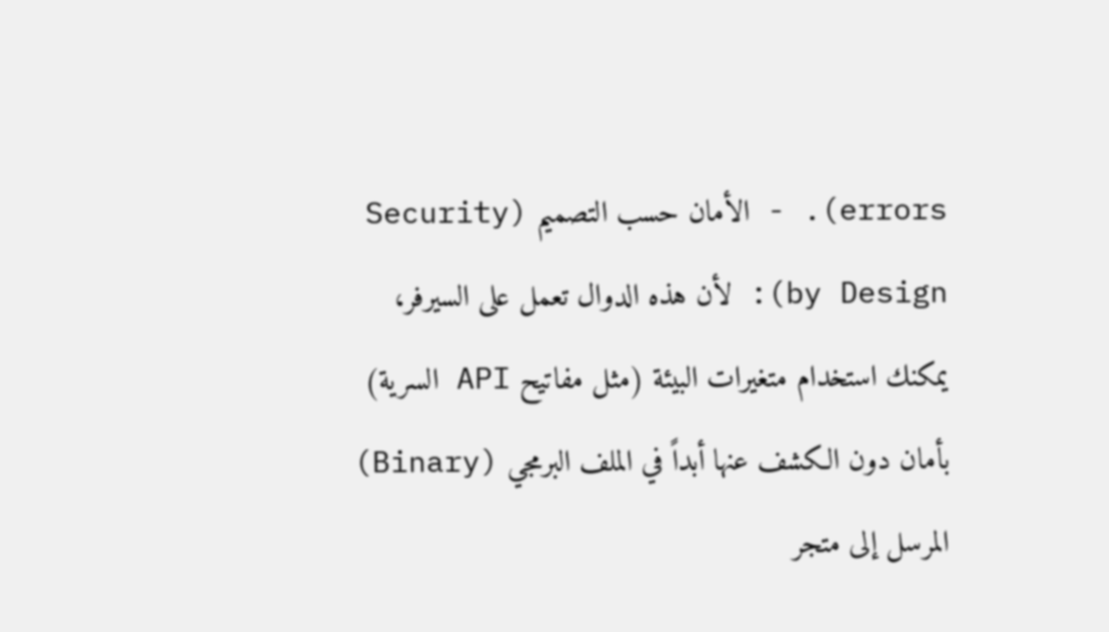errors). - الأمان حسب التصميم (Security by Design): لأن هذه الدوال تعمل على السيرفر، يمكنك استخدام متغيرات البيئة (مثل مفاتيح API السرية) بأمان دون الكشف عنها أبداً في الملف البرمجي (Binary) المرسل إلى متجر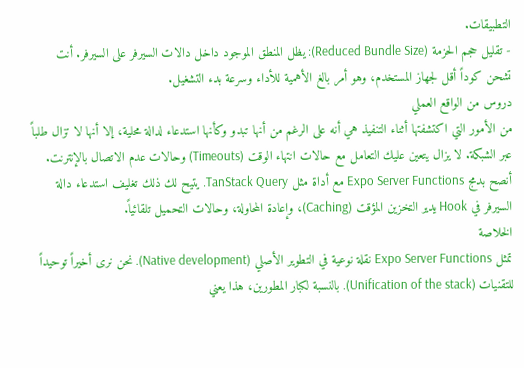التطبيقات.
- تقليل حجم الحزمة (Reduced Bundle Size): يظل المنطق الموجود داخل دالات السيرفر على السيرفر. أنت تشحن كوداً أقل لجهاز المستخدم، وهو أمر بالغ الأهمية للأداء وسرعة بدء التشغيل.
دروس من الواقع العملي
من الأمور التي اكتشفتها أثناء التنفيذ هي أنه على الرغم من أنها تبدو وكأنها استدعاء لدالة محلية، إلا أنها لا تزال طلباً عبر الشبكة. لا يزال يتعين عليك التعامل مع حالات انتهاء الوقت (Timeouts) وحالات عدم الاتصال بالإنترنت. أنصح بدمج Expo Server Functions مع أداة مثل TanStack Query. يتيح لك ذلك تغليف استدعاء دالة السيرفر في Hook يدير التخزين المؤقت (Caching)، وإعادة المحاولة، وحالات التحميل تلقائياً.
الخلاصة
تمثل Expo Server Functions نقلة نوعية في التطوير الأصلي (Native development). نحن نرى أخيراً توحيداً للتقنيات (Unification of the stack). بالنسبة لكبار المطورين، هذا يعني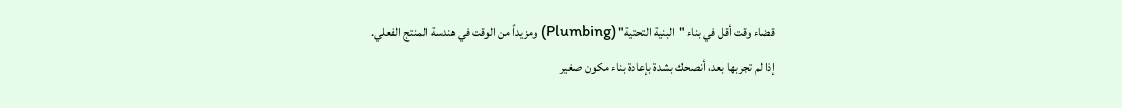قضاء وقت أقل في بناء "البنية التحتية" (Plumbing) ومزيداً من الوقت في هندسة المنتج الفعلي.
إذا لم تجربها بعد، أنصحك بشدة بإعادة بناء مكون صغير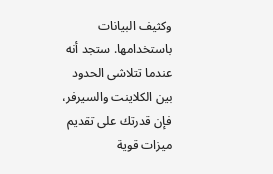وكثيف البيانات باستخدامها. ستجد أنه عندما تتلاشى الحدود بين الكلاينت والسيرفر، فإن قدرتك على تقديم ميزات قوية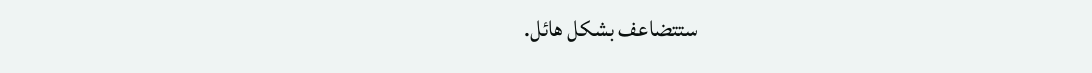ستتضاعف بشكل هائل.